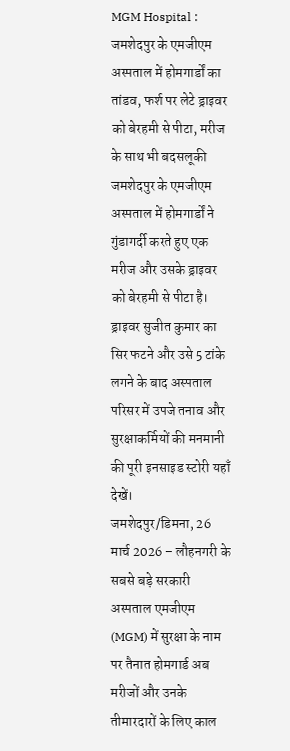MGM Hospital : जमशेदपुर के एमजीएम अस्पताल में होमगार्डों का तांडव, फर्श पर लेटे ड्राइवर को बेरहमी से पीटा, मरीज के साथ भी बदसलूकी
जमशेदपुर के एमजीएम अस्पताल में होमगार्डों ने गुंडागर्दी करते हुए एक मरीज और उसके ड्राइवर को बेरहमी से पीटा है। ड्राइवर सुजीत कुमार का सिर फटने और उसे 5 टांके लगने के बाद अस्पताल परिसर में उपजे तनाव और सुरक्षाकर्मियों की मनमानी की पूरी इनसाइड स्टोरी यहाँ देखें।
जमशेदपुर/डिमना, 26 मार्च 2026 – लौहनगरी के सबसे बड़े सरकारी अस्पताल एमजीएम (MGM) में सुरक्षा के नाम पर तैनात होमगार्ड अब मरीजों और उनके तीमारदारों के लिए काल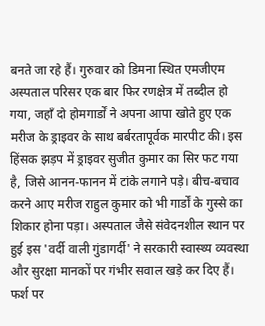बनते जा रहे हैं। गुरुवार को डिमना स्थित एमजीएम अस्पताल परिसर एक बार फिर रणक्षेत्र में तब्दील हो गया, जहाँ दो होमगार्डों ने अपना आपा खोते हुए एक मरीज के ड्राइवर के साथ बर्बरतापूर्वक मारपीट की। इस हिंसक झड़प में ड्राइवर सुजीत कुमार का सिर फट गया है, जिसे आनन-फानन में टांके लगाने पड़े। बीच-बचाव करने आए मरीज राहुल कुमार को भी गार्डों के गुस्से का शिकार होना पड़ा। अस्पताल जैसे संवेदनशील स्थान पर हुई इस 'वर्दी वाली गुंडागर्दी' ने सरकारी स्वास्थ्य व्यवस्था और सुरक्षा मानकों पर गंभीर सवाल खड़े कर दिए हैं।
फर्श पर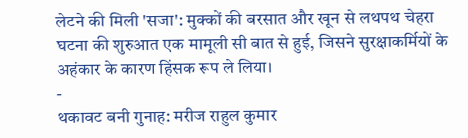लेटने की मिली 'सजा': मुक्कों की बरसात और खून से लथपथ चेहरा
घटना की शुरुआत एक मामूली सी बात से हुई, जिसने सुरक्षाकर्मियों के अहंकार के कारण हिंसक रूप ले लिया।
-
थकावट बनी गुनाह: मरीज राहुल कुमार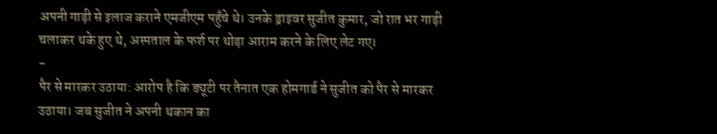अपनी गाड़ी से इलाज कराने एमजीएम पहुँचे थे। उनके ड्राइवर सुजीत कुमार, जो रात भर गाड़ी चलाकर थके हुए थे, अस्पताल के फर्श पर थोड़ा आराम करने के लिए लेट गए।
-
पैर से मारकर उठाया: आरोप है कि ड्यूटी पर तैनात एक होमगार्ड ने सुजीत को पैर से मारकर उठाया। जब सुजीत ने अपनी थकान का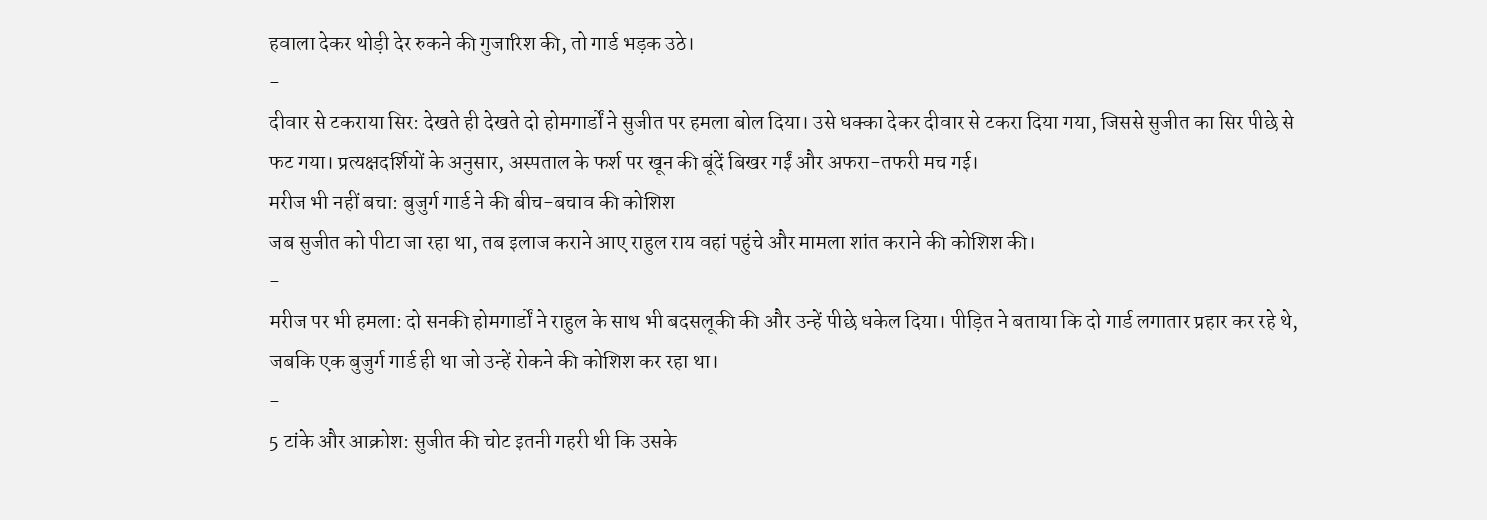हवाला देकर थोड़ी देर रुकने की गुजारिश की, तो गार्ड भड़क उठे।
-
दीवार से टकराया सिर: देखते ही देखते दो होमगार्डों ने सुजीत पर हमला बोल दिया। उसे धक्का देकर दीवार से टकरा दिया गया, जिससे सुजीत का सिर पीछे से फट गया। प्रत्यक्षदर्शियों के अनुसार, अस्पताल के फर्श पर खून की बूंदें बिखर गईं और अफरा-तफरी मच गई।
मरीज भी नहीं बचा: बुजुर्ग गार्ड ने की बीच-बचाव की कोशिश
जब सुजीत को पीटा जा रहा था, तब इलाज कराने आए राहुल राय वहां पहुंचे और मामला शांत कराने की कोशिश की।
-
मरीज पर भी हमला: दो सनकी होमगार्डों ने राहुल के साथ भी बदसलूकी की और उन्हें पीछे धकेल दिया। पीड़ित ने बताया कि दो गार्ड लगातार प्रहार कर रहे थे, जबकि एक बुजुर्ग गार्ड ही था जो उन्हें रोकने की कोशिश कर रहा था।
-
5 टांके और आक्रोश: सुजीत की चोट इतनी गहरी थी कि उसके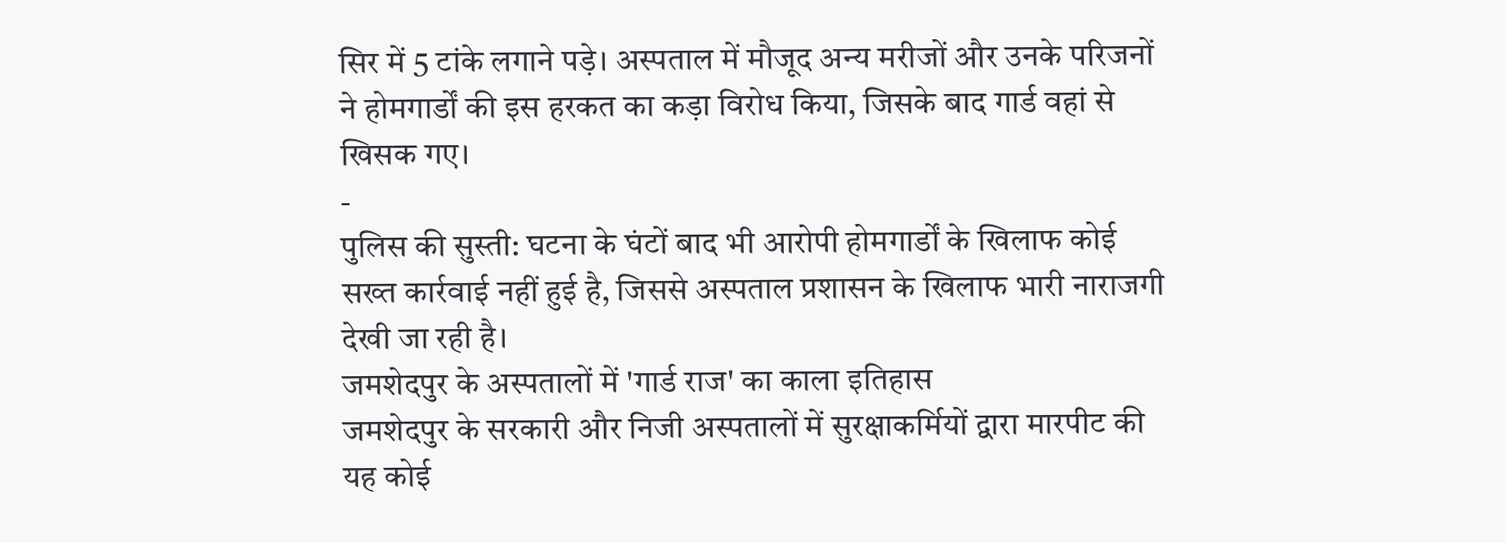सिर में 5 टांके लगाने पड़े। अस्पताल में मौजूद अन्य मरीजों और उनके परिजनों ने होमगार्डों की इस हरकत का कड़ा विरोध किया, जिसके बाद गार्ड वहां से खिसक गए।
-
पुलिस की सुस्ती: घटना के घंटों बाद भी आरोपी होमगार्डों के खिलाफ कोई सख्त कार्रवाई नहीं हुई है, जिससे अस्पताल प्रशासन के खिलाफ भारी नाराजगी देखी जा रही है।
जमशेदपुर के अस्पतालों में 'गार्ड राज' का काला इतिहास
जमशेदपुर के सरकारी और निजी अस्पतालों में सुरक्षाकर्मियों द्वारा मारपीट की यह कोई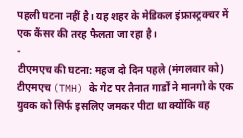पहली घटना नहीं है। यह शहर के मेडिकल इंफ्रास्ट्रक्चर में एक कैंसर की तरह फैलता जा रहा है।
-
टीएमएच की घटना: महज दो दिन पहले (मंगलवार को) टीएमएच (TMH) के गेट पर तैनात गार्डों ने मानगो के एक युवक को सिर्फ इसलिए जमकर पीटा था क्योंकि वह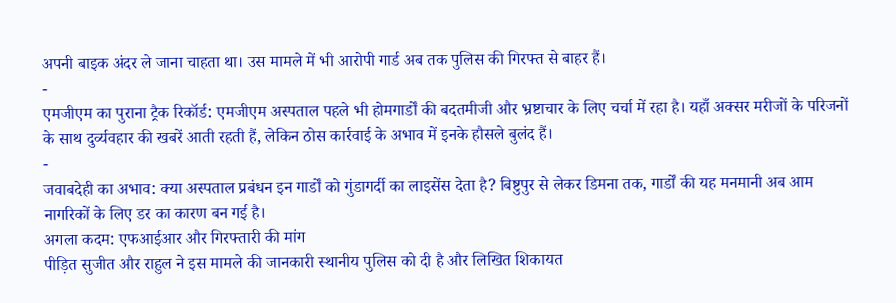अपनी बाइक अंदर ले जाना चाहता था। उस मामले में भी आरोपी गार्ड अब तक पुलिस की गिरफ्त से बाहर हैं।
-
एमजीएम का पुराना ट्रैक रिकॉर्ड: एमजीएम अस्पताल पहले भी होमगार्डों की बदतमीजी और भ्रष्टाचार के लिए चर्चा में रहा है। यहाँ अक्सर मरीजों के परिजनों के साथ दुर्व्यवहार की खबरें आती रहती हैं, लेकिन ठोस कार्रवाई के अभाव में इनके हौसले बुलंद हैं।
-
जवाबदेही का अभाव: क्या अस्पताल प्रबंधन इन गार्डों को गुंडागर्दी का लाइसेंस देता है? बिष्टुपुर से लेकर डिमना तक, गार्डों की यह मनमानी अब आम नागरिकों के लिए डर का कारण बन गई है।
अगला कदम: एफआईआर और गिरफ्तारी की मांग
पीड़ित सुजीत और राहुल ने इस मामले की जानकारी स्थानीय पुलिस को दी है और लिखित शिकायत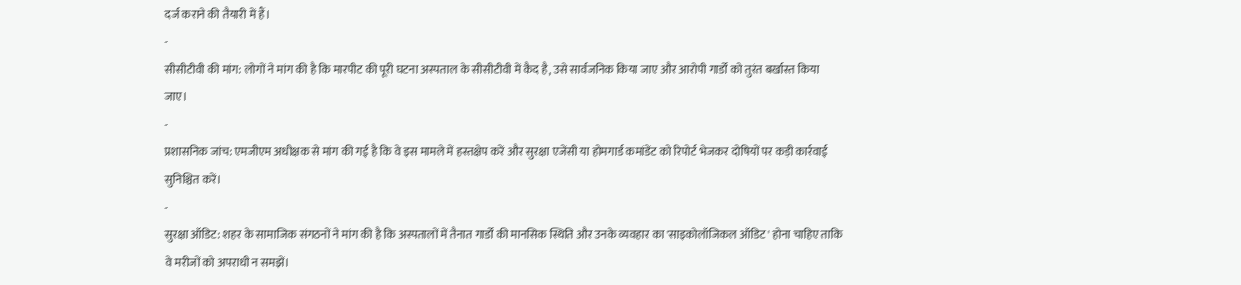दर्ज कराने की तैयारी में हैं।
-
सीसीटीवी की मांग: लोगों ने मांग की है कि मारपीट की पूरी घटना अस्पताल के सीसीटीवी में कैद है, उसे सार्वजनिक किया जाए और आरोपी गार्डों को तुरंत बर्खास्त किया जाए।
-
प्रशासनिक जांच: एमजीएम अधीक्षक से मांग की गई है कि वे इस मामले में हस्तक्षेप करें और सुरक्षा एजेंसी या होमगार्ड कमांडेंट को रिपोर्ट भेजकर दोषियों पर कड़ी कार्रवाई सुनिश्चित करें।
-
सुरक्षा ऑडिट: शहर के सामाजिक संगठनों ने मांग की है कि अस्पतालों में तैनात गार्डों की मानसिक स्थिति और उनके व्यवहार का 'साइकोलॉजिकल ऑडिट' होना चाहिए ताकि वे मरीजों को अपराधी न समझें।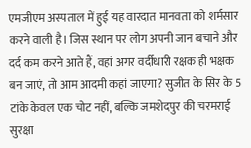एमजीएम अस्पताल में हुई यह वारदात मानवता को शर्मसार करने वाली है। जिस स्थान पर लोग अपनी जान बचाने और दर्द कम करने आते हैं, वहां अगर वर्दीधारी रक्षक ही भक्षक बन जाएं, तो आम आदमी कहां जाएगा? सुजीत के सिर के 5 टांके केवल एक चोट नहीं, बल्कि जमशेदपुर की चरमराई सुरक्षा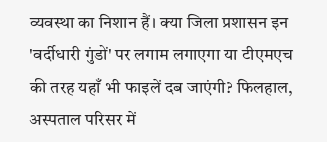व्यवस्था का निशान हैं। क्या जिला प्रशासन इन 'वर्दीधारी गुंडों' पर लगाम लगाएगा या टीएमएच की तरह यहाँ भी फाइलें दब जाएंगी? फिलहाल, अस्पताल परिसर में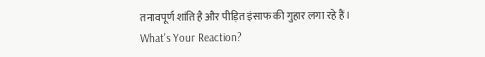तनावपूर्ण शांति है और पीड़ित इंसाफ की गुहार लगा रहे हैं।
What's Your Reaction?